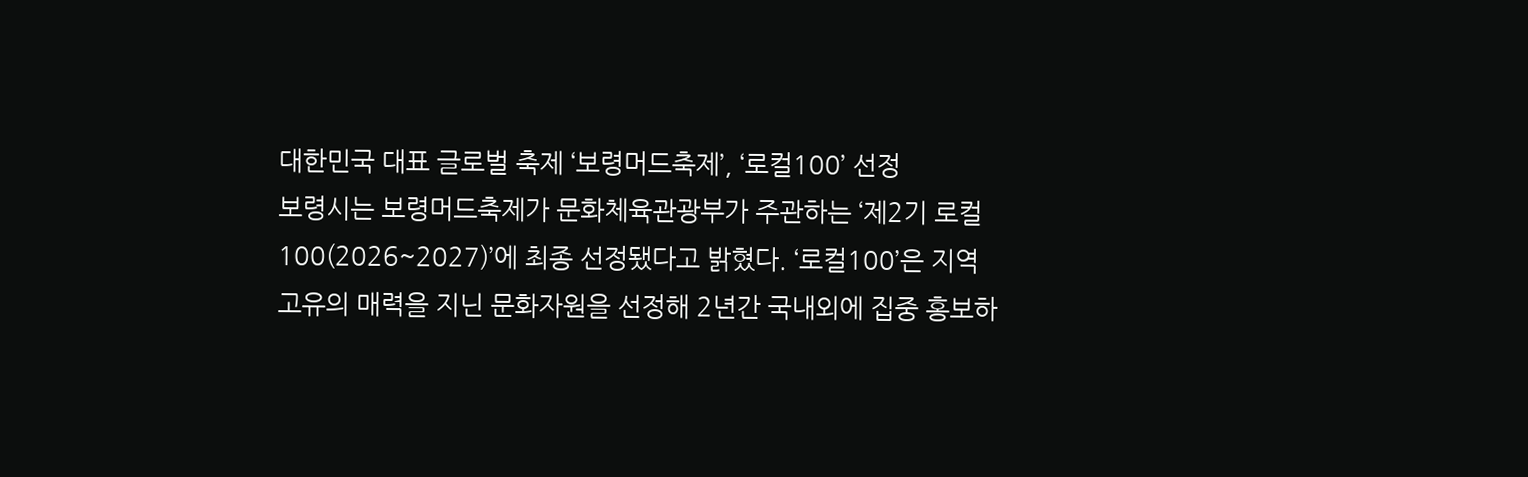대한민국 대표 글로벌 축제 ‘보령머드축제’, ‘로컬100’ 선정
보령시는 보령머드축제가 문화체육관광부가 주관하는 ‘제2기 로컬100(2026~2027)’에 최종 선정됐다고 밝혔다. ‘로컬100’은 지역 고유의 매력을 지닌 문화자원을 선정해 2년간 국내외에 집중 홍보하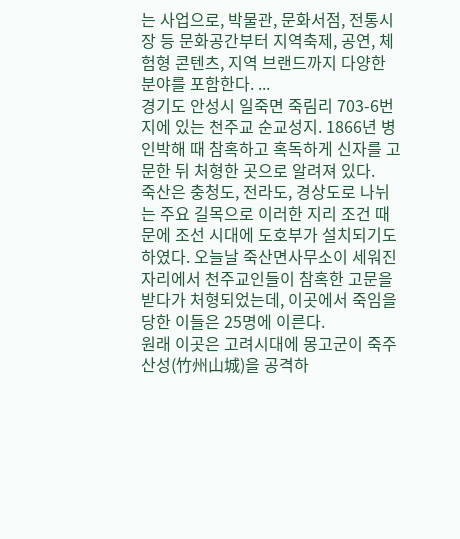는 사업으로, 박물관, 문화서점, 전통시장 등 문화공간부터 지역축제, 공연, 체험형 콘텐츠, 지역 브랜드까지 다양한 분야를 포함한다. ...
경기도 안성시 일죽면 죽림리 703-6번지에 있는 천주교 순교성지. 1866년 병인박해 때 참혹하고 혹독하게 신자를 고문한 뒤 처형한 곳으로 알려져 있다.
죽산은 충청도, 전라도, 경상도로 나뉘는 주요 길목으로 이러한 지리 조건 때문에 조선 시대에 도호부가 설치되기도 하였다. 오늘날 죽산면사무소이 세워진 자리에서 천주교인들이 참혹한 고문을 받다가 처형되었는데, 이곳에서 죽임을 당한 이들은 25명에 이른다.
원래 이곳은 고려시대에 몽고군이 죽주산성(竹州山城)을 공격하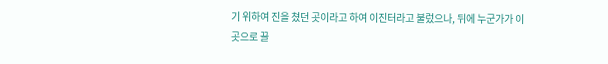기 위하여 진을 쳤던 곳이라고 하여 이진터라고 불렀으나, 뒤에 누군가가 이곳으로 끌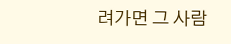려가면 그 사람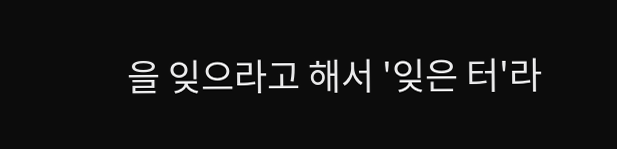을 잊으라고 해서 '잊은 터'라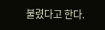불렸다고 한다.